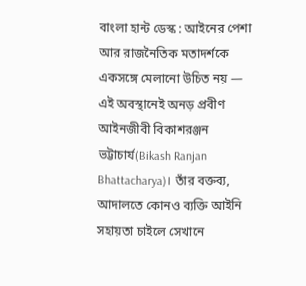বাংলা হান্ট ডেস্ক : আইনের পেশা আর রাজনৈতিক মতাদর্শকে একসঙ্গে মেলানো উচিত নয় — এই অবস্থানেই অনড় প্রবীণ আইনজীবী বিকাশরঞ্জন ভট্টাচার্য(Bikash Ranjan Bhattacharya)। তাঁর বক্তব্য, আদালতে কোনও ব্যক্তি আইনি সহায়তা চাইলে সেখানে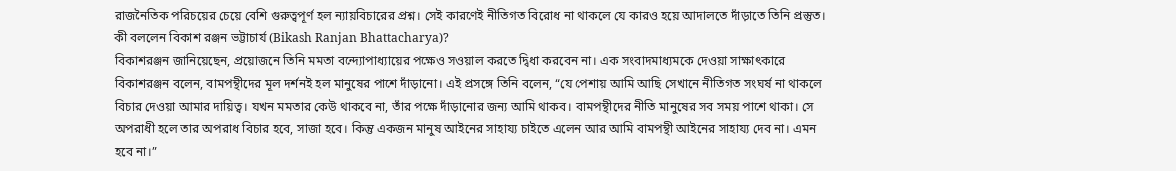রাজনৈতিক পরিচয়ের চেয়ে বেশি গুরুত্বপূর্ণ হল ন্যায়বিচারের প্রশ্ন। সেই কারণেই নীতিগত বিরোধ না থাকলে যে কারও হয়ে আদালতে দাঁড়াতে তিনি প্রস্তুত।
কী বললেন বিকাশ রঞ্জন ভট্টাচার্য (Bikash Ranjan Bhattacharya)?
বিকাশরঞ্জন জানিয়েছেন, প্রয়োজনে তিনি মমতা বন্দ্যোপাধ্যায়ের পক্ষেও সওয়াল করতে দ্বিধা করবেন না। এক সংবাদমাধ্যমকে দেওয়া সাক্ষাৎকারে বিকাশরঞ্জন বলেন, বামপন্থীদের মূল দর্শনই হল মানুষের পাশে দাঁড়ানো। এই প্রসঙ্গে তিনি বলেন, “যে পেশায় আমি আছি সেখানে নীতিগত সংঘর্ষ না থাকলে বিচার দেওয়া আমার দায়িত্ব। যখন মমতার কেউ থাকবে না, তাঁর পক্ষে দাঁড়ানোর জন্য আমি থাকব। বামপন্থীদের নীতি মানুষের সব সময় পাশে থাকা। সে অপরাধী হলে তার অপরাধ বিচার হবে, সাজা হবে। কিন্তু একজন মানুষ আইনের সাহায্য চাইতে এলেন আর আমি বামপন্থী আইনের সাহায্য দেব না। এমন হবে না।”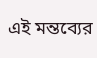এই মন্তব্যের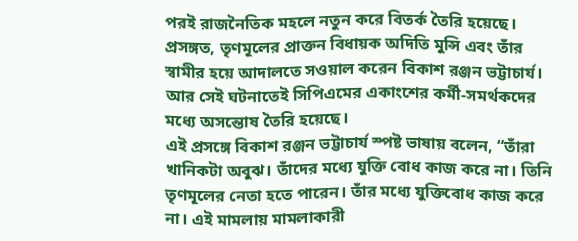পরই রাজনৈতিক মহলে নতুন করে বিতর্ক তৈরি হয়েছে।
প্রসঙ্গত, তৃণমূলের প্রাক্তন বিধায়ক অদিতি মুন্সি এবং তাঁর স্বামীর হয়ে আদালতে সওয়াল করেন বিকাশ রঞ্জন ভট্টাচার্য। আর সেই ঘটনাতেই সিপিএমের একাংশের কর্মী-সমর্থকদের মধ্যে অসন্তোষ তৈরি হয়েছে।
এই প্রসঙ্গে বিকাশ রঞ্জন ভট্টাচার্য স্পষ্ট ভাষায় বলেন, “তাঁরা খানিকটা অবুঝ। তাঁদের মধ্যে যুক্তি বোধ কাজ করে না। তিনি তৃণমূলের নেতা হতে পারেন। তাঁর মধ্যে যুক্তিবোধ কাজ করে না। এই মামলায় মামলাকারী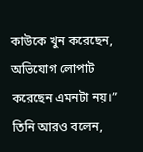কাউকে খুন করেছেন, অভিযোগ লোপাট করেছেন এমনটা নয়।”
তিনি আরও বলেন,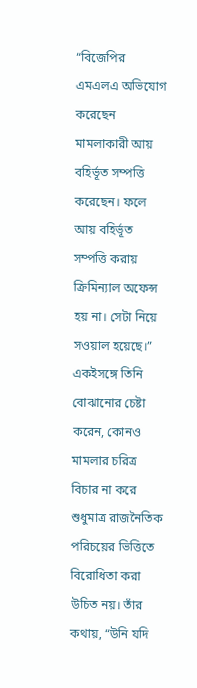“বিজেপির এমএলএ অভিযোগ করেছেন মামলাকারী আয় বহির্ভূত সম্পত্তি করেছেন। ফলে আয় বহির্ভূত সম্পত্তি করায় ক্রিমিন্যাল অফেন্স হয় না। সেটা নিয়ে সওয়াল হয়েছে।” একইসঙ্গে তিনি বোঝানোর চেষ্টা করেন, কোনও মামলার চরিত্র বিচার না করে শুধুমাত্র রাজনৈতিক পরিচয়ের ভিত্তিতে বিরোধিতা করা উচিত নয়। তাঁর কথায়, “উনি যদি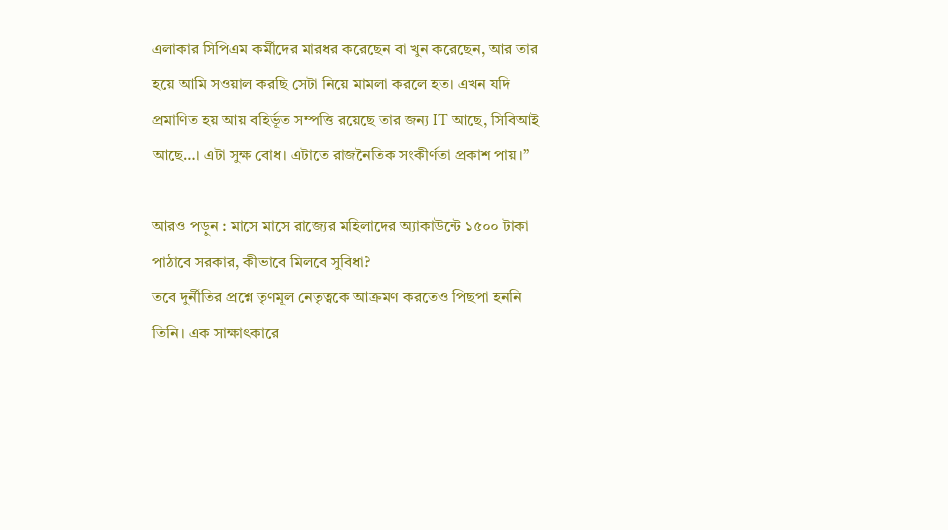এলাকার সিপিএম কর্মীদের মারধর করেছেন বা খুন করেছেন, আর তার হয়ে আমি সওয়াল করছি সেটা নিয়ে মামলা করলে হত। এখন যদি প্রমাণিত হয় আয় বহির্ভূত সম্পত্তি রয়েছে তার জন্য IT আছে, সিবিআই আছে…। এটা সুক্ষ বোধ। এটাতে রাজনৈতিক সংকীর্ণতা প্রকাশ পায়।”

আরও পড়ুন : মাসে মাসে রাজ্যের মহিলাদের অ্যাকাউন্টে ১৫০০ টাকা পাঠাবে সরকার, কীভাবে মিলবে সুবিধা?
তবে দুর্নীতির প্রশ্নে তৃণমূল নেতৃত্বকে আক্রমণ করতেও পিছপা হননি তিনি। এক সাক্ষাৎকারে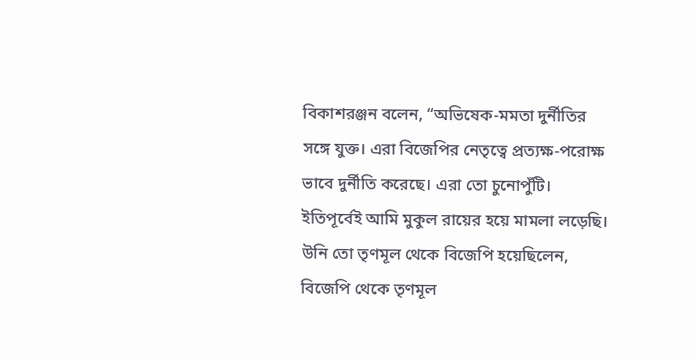বিকাশরঞ্জন বলেন, “অভিষেক-মমতা দুর্নীতির সঙ্গে যুক্ত। এরা বিজেপির নেতৃত্বে প্রত্যক্ষ-পরোক্ষ ভাবে দুর্নীতি করেছে। এরা তো চুনোপুঁটি। ইতিপূর্বেই আমি মুকুল রায়ের হয়ে মামলা লড়েছি। উনি তো তৃণমূল থেকে বিজেপি হয়েছিলেন, বিজেপি থেকে তৃণমূল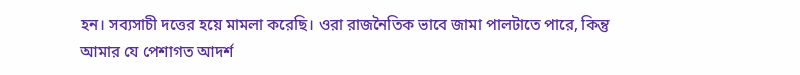হন। সব্যসাচী দত্তের হয়ে মামলা করেছি। ওরা রাজনৈতিক ভাবে জামা পালটাতে পারে, কিন্তু আমার যে পেশাগত আদর্শ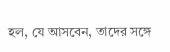হল, যে আসবেন, তাদের সঙ্গে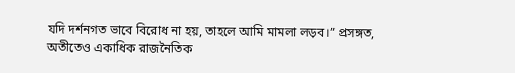যদি দর্শনগত ভাবে বিরোধ না হয়, তাহলে আমি মামলা লড়ব।” প্রসঙ্গত, অতীতেও একাধিক রাজনৈতিক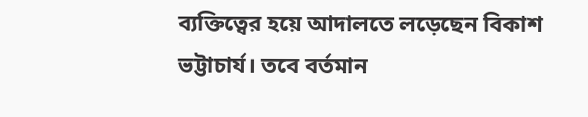ব্যক্তিত্বের হয়ে আদালতে লড়েছেন বিকাশ ভট্টাচার্য। তবে বর্তমান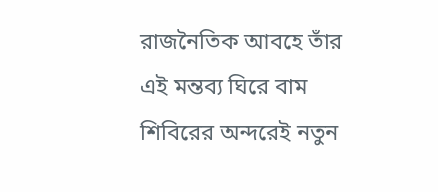রাজনৈতিক আবহে তাঁর এই মন্তব্য ঘিরে বাম শিবিরের অন্দরেই নতুন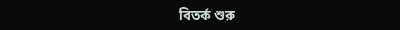বিতর্ক শুরু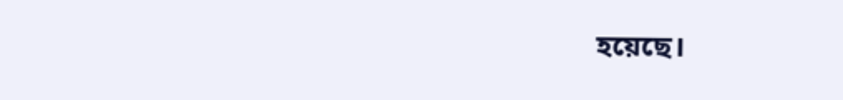হয়েছে।